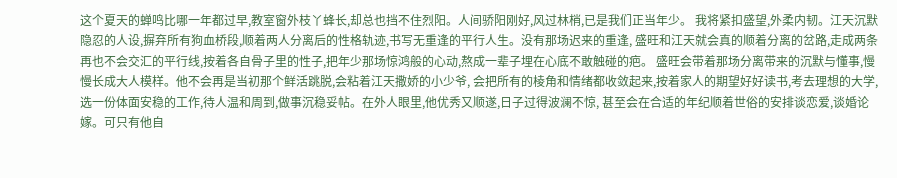这个夏天的蝉鸣比哪一年都过早,教室窗外枝丫蜂长,却总也挡不住烈阳。人间骄阳刚好,风过林梢,已是我们正当年少。 我将紧扣盛望,外柔内韧。江天沉默隐忍的人设,摒弃所有狗血桥段,顺着两人分离后的性格轨迹,书写无重逢的平行人生。没有那场迟来的重逢, 盛旺和江天就会真的顺着分离的岔路,走成两条再也不会交汇的平行线,按着各自骨子里的性子,把年少那场惊鸿般的心动,熬成一辈子埋在心底不敢触碰的疤。 盛旺会带着那场分离带来的沉默与懂事,慢慢长成大人模样。他不会再是当初那个鲜活跳脱,会粘着江天撒娇的小少爷, 会把所有的棱角和情绪都收敛起来,按着家人的期望好好读书,考去理想的大学,选一份体面安稳的工作,待人温和周到,做事沉稳妥帖。在外人眼里,他优秀又顺遂,日子过得波澜不惊, 甚至会在合适的年纪顺着世俗的安排谈恋爱,谈婚论嫁。可只有他自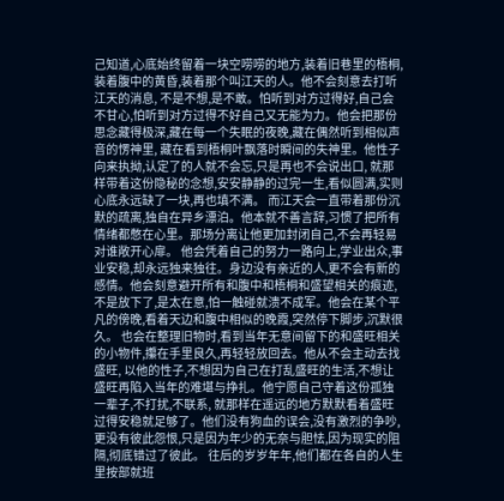己知道,心底始终留着一块空唠唠的地方,装着旧巷里的梧桐,装着腹中的黄昏,装着那个叫江天的人。他不会刻意去打听江天的消息, 不是不想,是不敢。怕听到对方过得好,自己会不甘心,怕听到对方过得不好自己又无能为力。他会把那份思念藏得极深,藏在每一个失眠的夜晚,藏在偶然听到相似声音的愣神里, 藏在看到梧桐叶飘落时瞬间的失神里。他性子向来执拗,认定了的人就不会忘,只是再也不会说出口, 就那样带着这份隐秘的念想,安安静静的过完一生,看似圆满,实则心底永远缺了一块,再也填不满。 而江天会一直带着那份沉默的疏离,独自在异乡漂泊。他本就不善言辞,习惯了把所有情绪都憋在心里。那场分离让他更加封闭自己,不会再轻易对谁敞开心扉。 他会凭着自己的努力一路向上,学业出众,事业安稳,却永远独来独往。身边没有亲近的人,更不会有新的感情。他会刻意避开所有和腹中和梧桐和盛望相关的痕迹, 不是放下了,是太在意,怕一触碰就溃不成军。他会在某个平凡的傍晚,看着天边和腹中相似的晚霞,突然停下脚步,沉默很久。 也会在整理旧物时,看到当年无意间留下的和盛旺相关的小物件,攥在手里良久,再轻轻放回去。他从不会主动去找盛旺, 以他的性子,不想因为自己在打乱盛旺的生活,不想让盛旺再陷入当年的难堪与挣扎。他宁愿自己守着这份孤独一辈子,不打扰,不联系, 就那样在遥远的地方默默看着盛旺过得安稳就足够了。他们没有狗血的误会,没有激烈的争吵,更没有彼此怨恨,只是因为年少的无奈与胆怯,因为现实的阻隔,彻底错过了彼此。 往后的岁岁年年,他们都在各自的人生里按部就班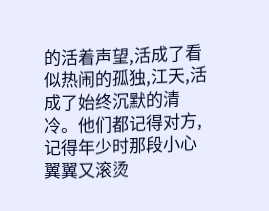的活着声望,活成了看似热闹的孤独,江天,活成了始终沉默的清冷。他们都记得对方,记得年少时那段小心翼翼又滚烫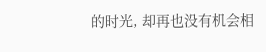的时光, 却再也没有机会相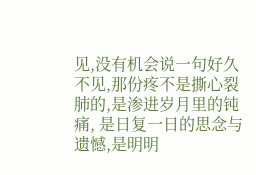见,没有机会说一句好久不见,那份疼不是撕心裂肺的,是渗进岁月里的钝痛, 是日复一日的思念与遗憾,是明明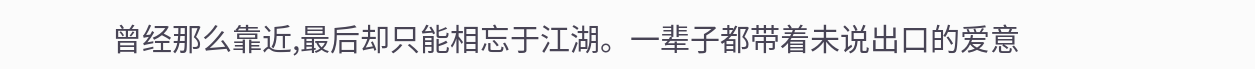曾经那么靠近,最后却只能相忘于江湖。一辈子都带着未说出口的爱意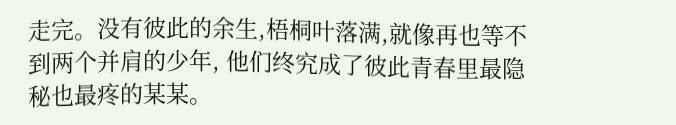走完。没有彼此的余生,梧桐叶落满,就像再也等不到两个并肩的少年, 他们终究成了彼此青春里最隐秘也最疼的某某。